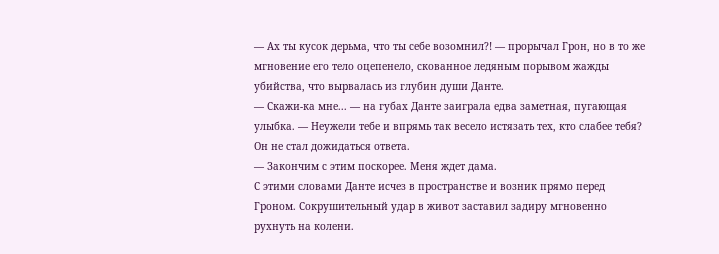— Ах ты кусок дерьма, что ты себе возомнил?! — прорычал Грон, но в то же мгновение его тело оцепенело, скованное ледяным порывом жажды убийства, что вырвалась из глубин души Данте.
— Скажи-ка мне... — на губах Данте заиграла едва заметная, пугающая улыбка. — Неужели тебе и впрямь так весело истязать тех, кто слабее тебя?
Он не стал дожидаться ответа.
— Закончим с этим поскорее. Меня ждет дама.
С этими словами Данте исчез в пространстве и возник прямо перед Гроном. Сокрушительный удар в живот заставил задиру мгновенно рухнуть на колени.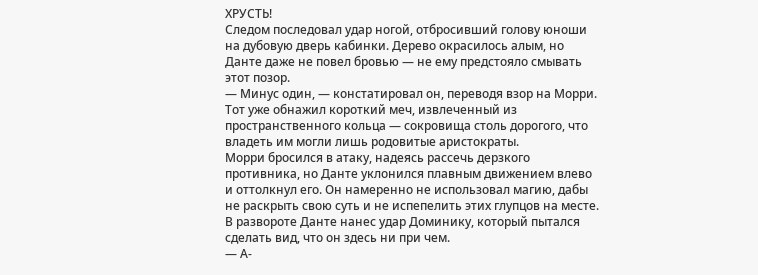ХРУСТЬ!
Следом последовал удар ногой, отбросивший голову юноши на дубовую дверь кабинки. Дерево окрасилось алым, но Данте даже не повел бровью — не ему предстояло смывать этот позор.
— Минус один, — констатировал он, переводя взор на Морри. Тот уже обнажил короткий меч, извлеченный из пространственного кольца — сокровища столь дорогого, что владеть им могли лишь родовитые аристократы.
Морри бросился в атаку, надеясь рассечь дерзкого противника, но Данте уклонился плавным движением влево и оттолкнул его. Он намеренно не использовал магию, дабы не раскрыть свою суть и не испепелить этих глупцов на месте. В развороте Данте нанес удар Доминику, который пытался сделать вид, что он здесь ни при чем.
— А-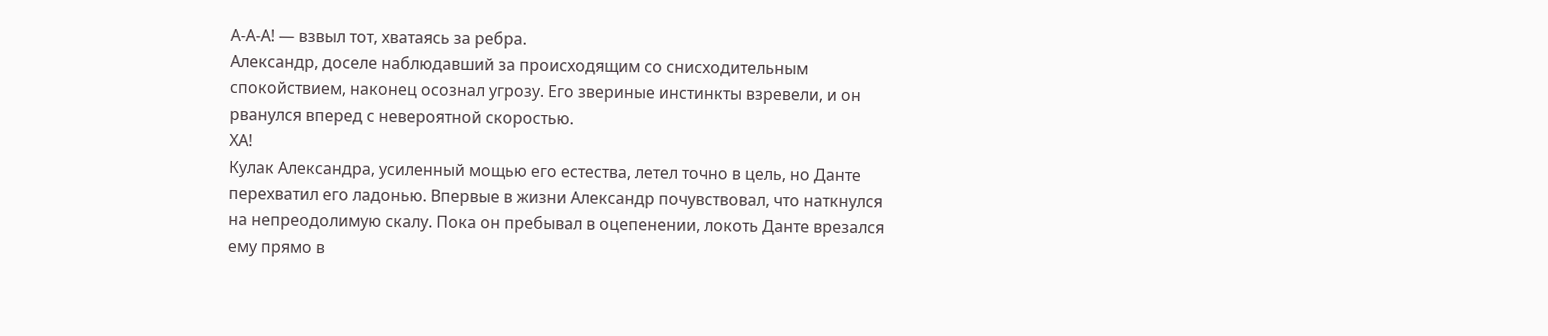А-А-А! — взвыл тот, хватаясь за ребра.
Александр, доселе наблюдавший за происходящим со снисходительным спокойствием, наконец осознал угрозу. Его звериные инстинкты взревели, и он рванулся вперед с невероятной скоростью.
ХА!
Кулак Александра, усиленный мощью его естества, летел точно в цель, но Данте перехватил его ладонью. Впервые в жизни Александр почувствовал, что наткнулся на непреодолимую скалу. Пока он пребывал в оцепенении, локоть Данте врезался ему прямо в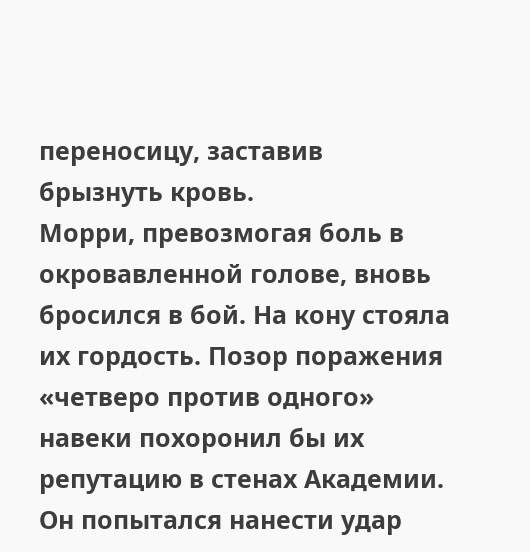переносицу, заставив брызнуть кровь.
Морри, превозмогая боль в окровавленной голове, вновь бросился в бой. На кону стояла их гордость. Позор поражения «четверо против одного» навеки похоронил бы их репутацию в стенах Академии. Он попытался нанести удар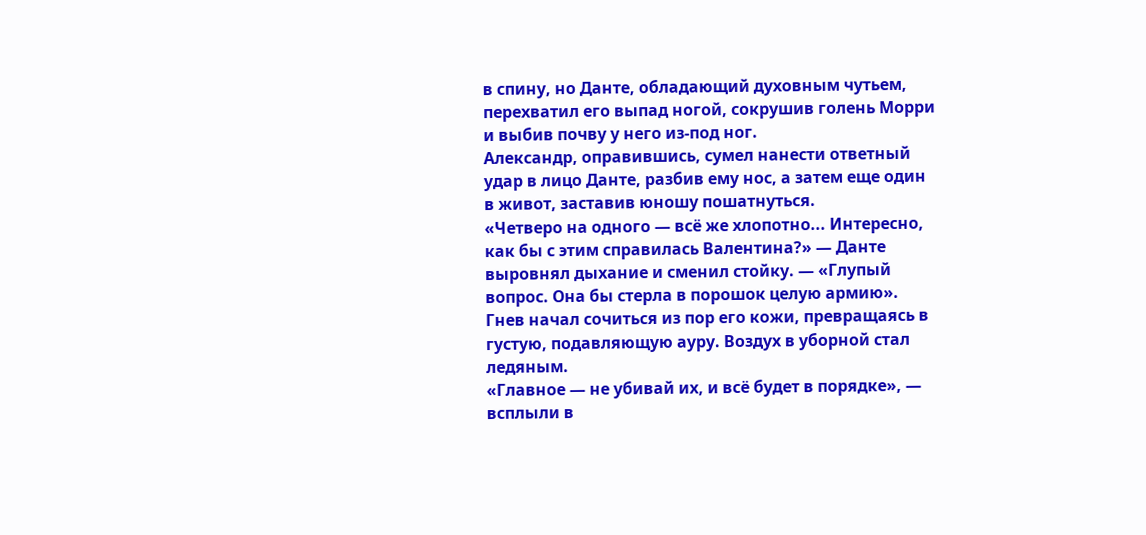в спину, но Данте, обладающий духовным чутьем, перехватил его выпад ногой, сокрушив голень Морри и выбив почву у него из-под ног.
Александр, оправившись, сумел нанести ответный удар в лицо Данте, разбив ему нос, а затем еще один в живот, заставив юношу пошатнуться.
«Четверо на одного — всё же хлопотно... Интересно, как бы с этим справилась Валентина?» — Данте выровнял дыхание и сменил стойку. — «Глупый вопрос. Она бы стерла в порошок целую армию».
Гнев начал сочиться из пор его кожи, превращаясь в густую, подавляющую ауру. Воздух в уборной стал ледяным.
«Главное — не убивай их, и всё будет в порядке», — всплыли в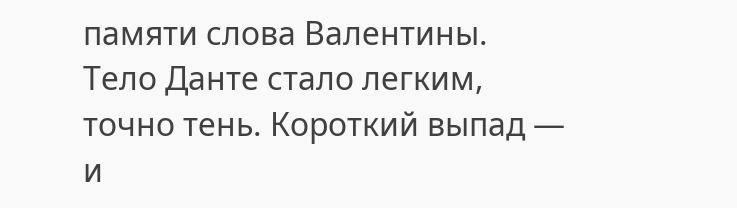памяти слова Валентины.
Тело Данте стало легким, точно тень. Короткий выпад — и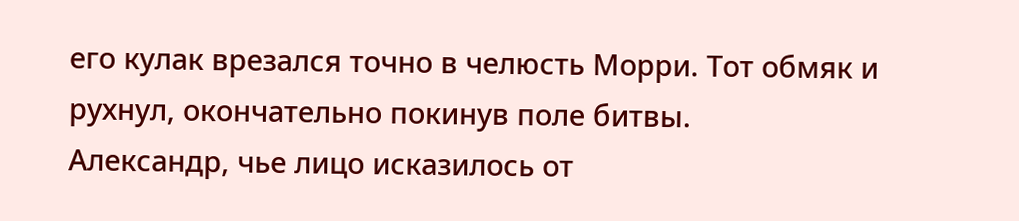его кулак врезался точно в челюсть Морри. Тот обмяк и рухнул, окончательно покинув поле битвы.
Александр, чье лицо исказилось от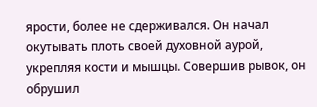ярости, более не сдерживался. Он начал окутывать плоть своей духовной аурой, укрепляя кости и мышцы. Совершив рывок, он обрушил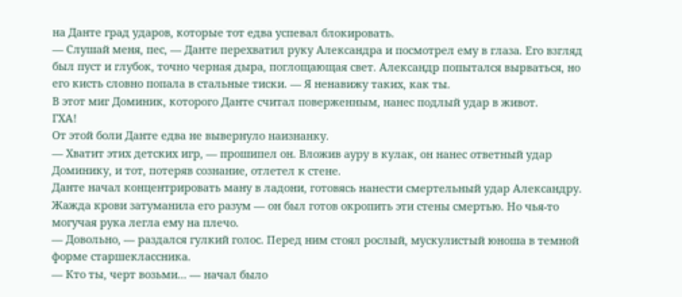на Данте град ударов, которые тот едва успевал блокировать.
— Слушай меня, пес, — Данте перехватил руку Александра и посмотрел ему в глаза. Его взгляд был пуст и глубок, точно черная дыра, поглощающая свет. Александр попытался вырваться, но его кисть словно попала в стальные тиски. — Я ненавижу таких, как ты.
В этот миг Доминик, которого Данте считал поверженным, нанес подлый удар в живот.
ГХА!
От этой боли Данте едва не вывернуло наизнанку.
— Хватит этих детских игр, — прошипел он. Вложив ауру в кулак, он нанес ответный удар Доминику, и тот, потеряв сознание, отлетел к стене.
Данте начал концентрировать ману в ладони, готовясь нанести смертельный удар Александру. Жажда крови затуманила его разум — он был готов окропить эти стены смертью. Но чья-то могучая рука легла ему на плечо.
— Довольно, — раздался гулкий голос. Перед ним стоял рослый, мускулистый юноша в темной форме старшеклассника.
— Кто ты, черт возьми... — начал было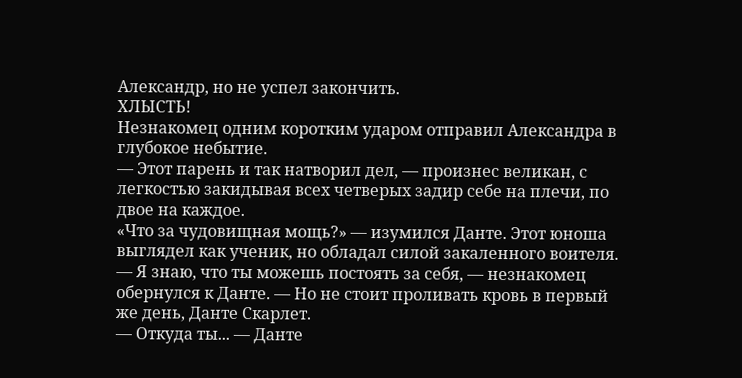Александр, но не успел закончить.
ХЛЫСТЬ!
Незнакомец одним коротким ударом отправил Александра в глубокое небытие.
— Этот парень и так натворил дел, — произнес великан, с легкостью закидывая всех четверых задир себе на плечи, по двое на каждое.
«Что за чудовищная мощь?» — изумился Данте. Этот юноша выглядел как ученик, но обладал силой закаленного воителя.
— Я знаю, что ты можешь постоять за себя, — незнакомец обернулся к Данте. — Но не стоит проливать кровь в первый же день, Данте Скарлет.
— Откуда ты... — Данте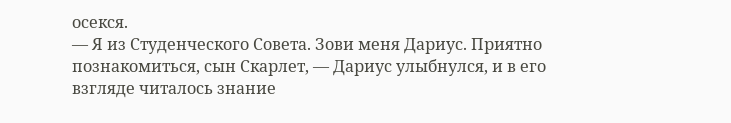осекся.
— Я из Студенческого Совета. Зови меня Дариус. Приятно познакомиться, сын Скарлет, — Дариус улыбнулся, и в его взгляде читалось знание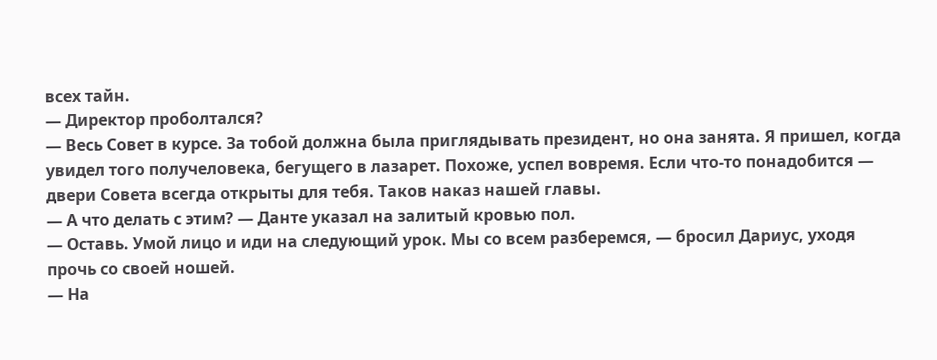всех тайн.
— Директор проболтался?
— Весь Совет в курсе. За тобой должна была приглядывать президент, но она занята. Я пришел, когда увидел того получеловека, бегущего в лазарет. Похоже, успел вовремя. Если что-то понадобится — двери Совета всегда открыты для тебя. Таков наказ нашей главы.
— А что делать с этим? — Данте указал на залитый кровью пол.
— Оставь. Умой лицо и иди на следующий урок. Мы со всем разберемся, — бросил Дариус, уходя прочь со своей ношей.
— На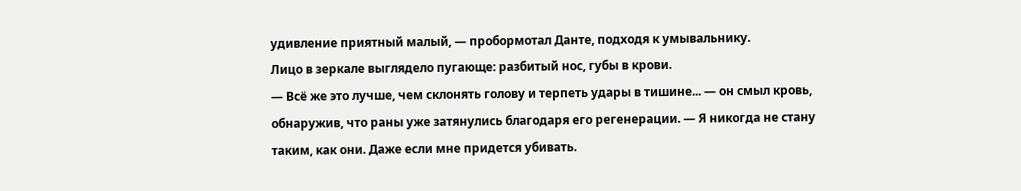удивление приятный малый, — пробормотал Данте, подходя к умывальнику.
Лицо в зеркале выглядело пугающе: разбитый нос, губы в крови.
— Всё же это лучше, чем склонять голову и терпеть удары в тишине... — он смыл кровь, обнаружив, что раны уже затянулись благодаря его регенерации. — Я никогда не стану таким, как они. Даже если мне придется убивать.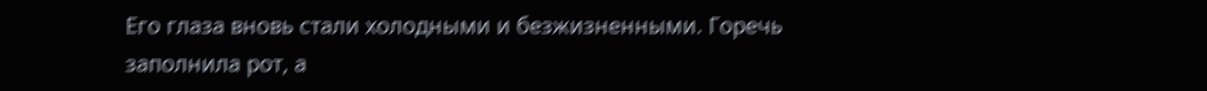Его глаза вновь стали холодными и безжизненными. Горечь заполнила рот, а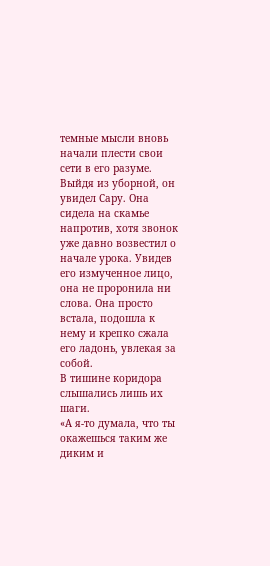темные мысли вновь начали плести свои сети в его разуме.
Выйдя из уборной, он увидел Сару. Она сидела на скамье напротив, хотя звонок уже давно возвестил о начале урока. Увидев его измученное лицо, она не проронила ни слова. Она просто встала, подошла к нему и крепко сжала его ладонь, увлекая за собой.
В тишине коридора слышались лишь их шаги.
«А я-то думала, что ты окажешься таким же диким и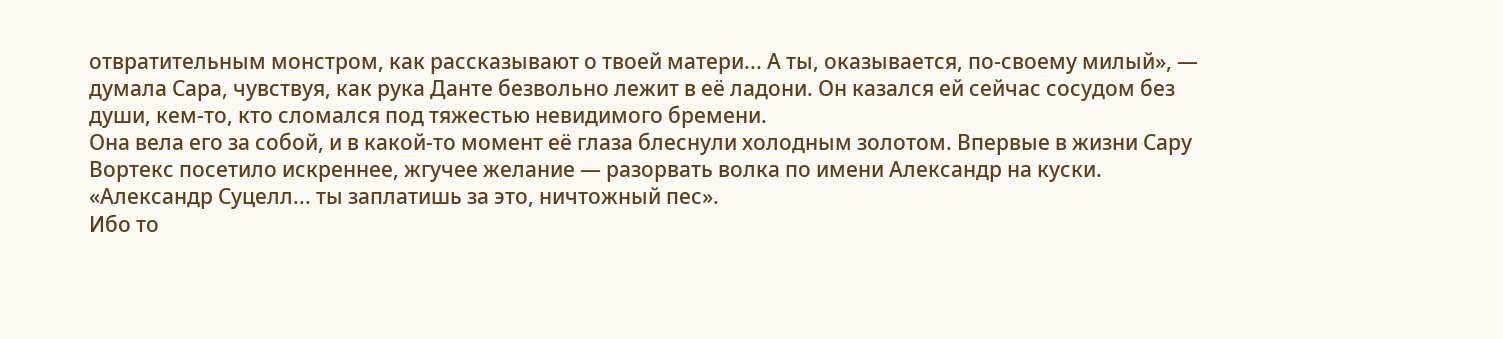отвратительным монстром, как рассказывают о твоей матери... А ты, оказывается, по-своему милый», — думала Сара, чувствуя, как рука Данте безвольно лежит в её ладони. Он казался ей сейчас сосудом без души, кем-то, кто сломался под тяжестью невидимого бремени.
Она вела его за собой, и в какой-то момент её глаза блеснули холодным золотом. Впервые в жизни Сару Вортекс посетило искреннее, жгучее желание — разорвать волка по имени Александр на куски.
«Александр Суцелл... ты заплатишь за это, ничтожный пес».
Ибо то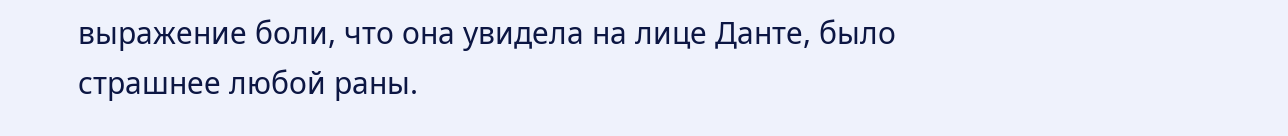выражение боли, что она увидела на лице Данте, было страшнее любой раны.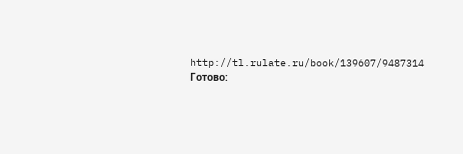http://tl.rulate.ru/book/139607/9487314
Готово: